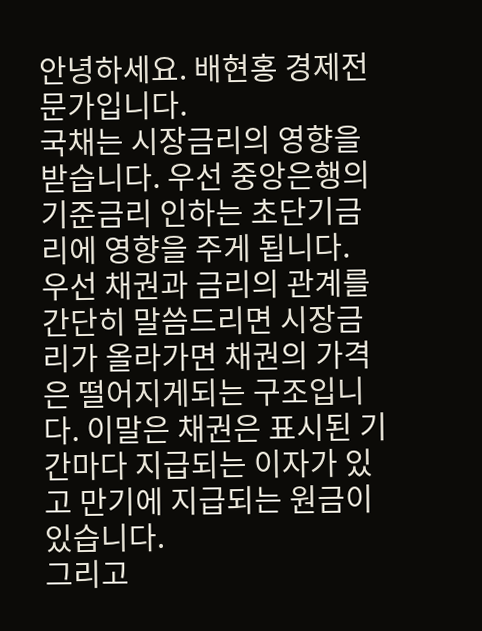안녕하세요. 배현홍 경제전문가입니다.
국채는 시장금리의 영향을 받습니다. 우선 중앙은행의 기준금리 인하는 초단기금리에 영향을 주게 됩니다.
우선 채권과 금리의 관계를 간단히 말씀드리면 시장금리가 올라가면 채권의 가격은 떨어지게되는 구조입니다. 이말은 채권은 표시된 기간마다 지급되는 이자가 있고 만기에 지급되는 원금이 있습니다.
그리고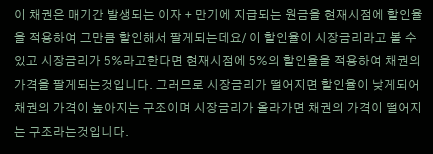이 채권은 매기간 발생되는 이자 + 만기에 지급되는 원금을 현재시점에 할인율을 적용하여 그만큼 할인해서 팔게되는데요/ 이 할인율이 시장금리라고 볼 수 있고 시장금리가 5%라고한다면 현재시점에 5%의 할인율을 적용하여 채권의 가격을 팔게되는것입니다. 그러므로 시장금리가 떨어지면 할인율이 낮게되어 채권의 가격이 높아지는 구조이며 시장금리가 올라가면 채권의 가격이 떨어지는 구조라는것입니다.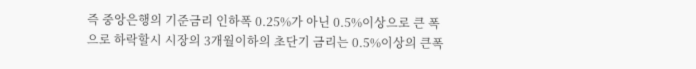즉 중앙은행의 기준금리 인하폭 0.25%가 아닌 0.5%이상으로 큰 폭으로 하락할시 시장의 3개월이하의 초단기 금리는 0.5%이상의 큰폭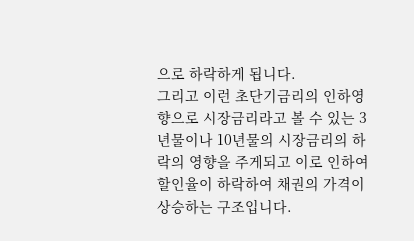으로 하락하게 됩니다.
그리고 이런 초단기금리의 인하영향으로 시장금리라고 볼 수 있는 3년물이나 10년물의 시장금리의 하락의 영향을 주게되고 이로 인하여 할인율이 하락하여 채권의 가격이 상승하는 구조입니다.